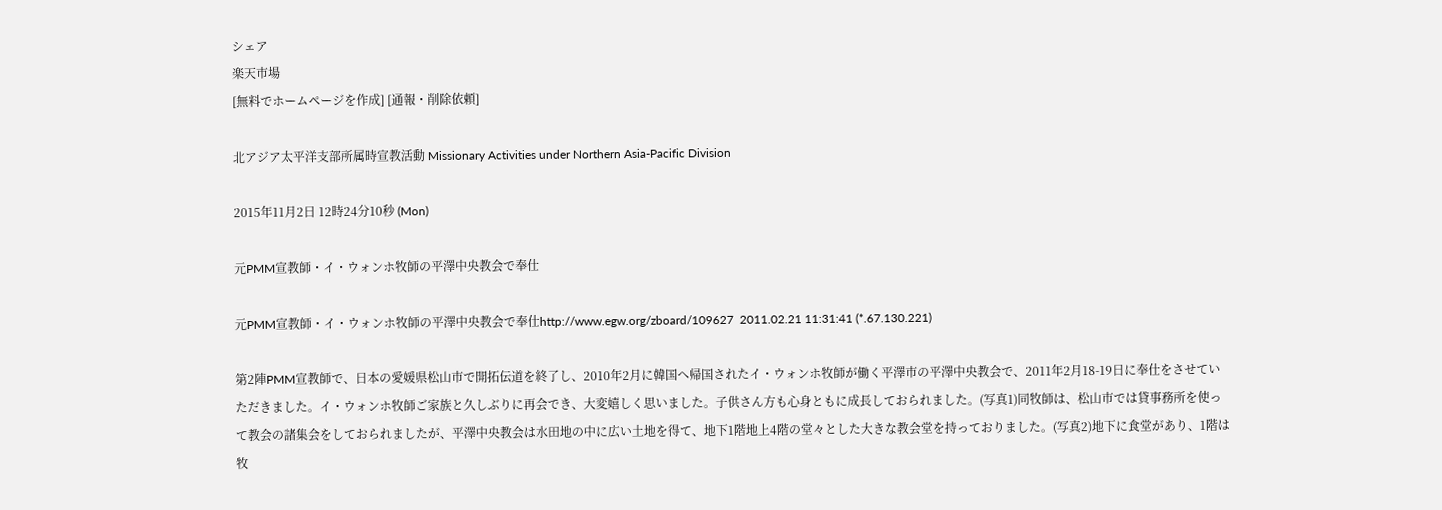シェア
楽天市場
[無料でホームページを作成] [通報・削除依頼]

北アジア太平洋支部所属時宣教活動 Missionary Activities under Northern Asia-Pacific Division

2015年11月2日 12時24分10秒 (Mon)

元PMM宣教師・イ・ウォンホ牧師の平澤中央教会で奉仕

元PMM宣教師・イ・ウォンホ牧師の平澤中央教会で奉仕http://www.egw.org/zboard/109627  2011.02.21 11:31:41 (*.67.130.221)

第2陣PMM宣教師で、日本の愛媛県松山市で開拓伝道を終了し、2010年2月に韓国へ帰国されたイ・ウォンホ牧師が働く平澤市の平澤中央教会で、2011年2月18-19日に奉仕をさせていただきました。イ・ウォンホ牧師ご家族と久しぶりに再会でき、大変嬉しく思いました。子供さん方も心身ともに成長しておられました。(写真1)同牧師は、松山市では貸事務所を使って教会の諸集会をしておられましたが、平澤中央教会は水田地の中に広い土地を得て、地下1階地上4階の堂々とした大きな教会堂を持っておりました。(写真2)地下に食堂があり、1階は牧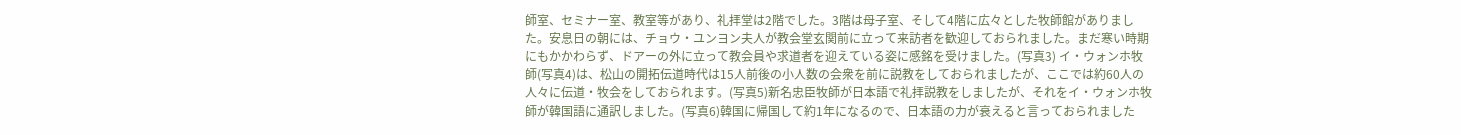師室、セミナー室、教室等があり、礼拝堂は2階でした。3階は母子室、そして4階に広々とした牧師館がありました。安息日の朝には、チョウ・ユンヨン夫人が教会堂玄関前に立って来訪者を歓迎しておられました。まだ寒い時期にもかかわらず、ドアーの外に立って教会員や求道者を迎えている姿に感銘を受けました。(写真3) イ・ウォンホ牧師(写真4)は、松山の開拓伝道時代は15人前後の小人数の会衆を前に説教をしておられましたが、ここでは約60人の人々に伝道・牧会をしておられます。(写真5)新名忠臣牧師が日本語で礼拝説教をしましたが、それをイ・ウォンホ牧師が韓国語に通訳しました。(写真6)韓国に帰国して約1年になるので、日本語の力が衰えると言っておられました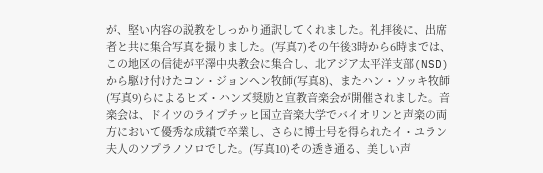が、堅い内容の説教をしっかり通訳してくれました。礼拝後に、出席者と共に集合写真を撮りました。(写真7)その午後3時から6時までは、この地区の信徒が平澤中央教会に集合し、北アジア太平洋支部(NSD)から駆け付けたコン・ジョンヘン牧師(写真8)、またハン・ソッキ牧師(写真9)らによるヒズ・ハンズ奨励と宣教音楽会が開催されました。音楽会は、ドイツのライプチッヒ国立音楽大学でバイオリンと声楽の両方において優秀な成績で卒業し、さらに博士号を得られたイ・ユラン夫人のソプラノソロでした。(写真10)その透き通る、美しい声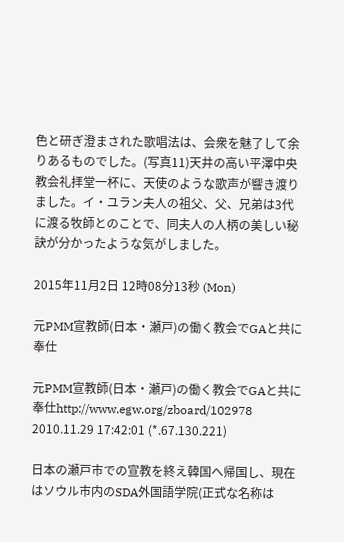色と研ぎ澄まされた歌唱法は、会衆を魅了して余りあるものでした。(写真11)天井の高い平澤中央教会礼拝堂一杯に、天使のような歌声が響き渡りました。イ・ユラン夫人の祖父、父、兄弟は3代に渡る牧師とのことで、同夫人の人柄の美しい秘訣が分かったような気がしました。

2015年11月2日 12時08分13秒 (Mon)

元PMM宣教師(日本・瀬戸)の働く教会でGAと共に奉仕

元PMM宣教師(日本・瀬戸)の働く教会でGAと共に奉仕http://www.egw.org/zboard/102978  2010.11.29 17:42:01 (*.67.130.221)

日本の瀬戸市での宣教を終え韓国へ帰国し、現在はソウル市内のSDA外国語学院(正式な名称は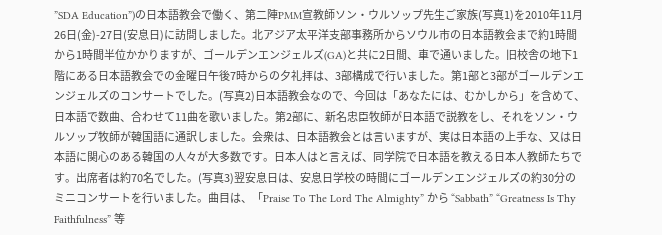”SDA Education”)の日本語教会で働く、第二陣PMM宣教師ソン・ウルソップ先生ご家族(写真1)を2010年11月26日(金)-27日(安息日)に訪問しました。北アジア太平洋支部事務所からソウル市の日本語教会まで約1時間から1時間半位かかりますが、ゴールデンエンジェルズ(GA)と共に2日間、車で通いました。旧校舎の地下1階にある日本語教会での金曜日午後7時からの夕礼拝は、3部構成で行いました。第1部と3部がゴールデンエンジェルズのコンサートでした。(写真2)日本語教会なので、今回は「あなたには、むかしから」を含めて、日本語で数曲、合わせて11曲を歌いました。第2部に、新名忠臣牧師が日本語で説教をし、それをソン・ウルソップ牧師が韓国語に通訳しました。会衆は、日本語教会とは言いますが、実は日本語の上手な、又は日本語に関心のある韓国の人々が大多数です。日本人はと言えば、同学院で日本語を教える日本人教師たちです。出席者は約70名でした。(写真3)翌安息日は、安息日学校の時間にゴールデンエンジェルズの約30分のミニコンサートを行いました。曲目は、「Praise To The Lord The Almighty” から “Sabbath” “Greatness Is Thy Faithfulness” 等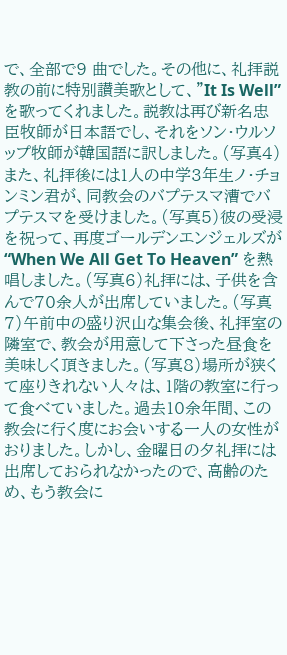で、全部で9 曲でした。その他に、礼拝説教の前に特別讃美歌として、”It Is Well” を歌ってくれました。説教は再び新名忠臣牧師が日本語でし、それをソン・ウルソップ牧師が韓国語に訳しました。(写真4)また、礼拝後には1人の中学3年生ノ・チョンミン君が、同教会のバプテスマ漕でバプテスマを受けました。(写真5)彼の受浸を祝って、再度ゴールデンエンジェルズが “When We All Get To Heaven” を熱唱しました。(写真6)礼拝には、子供を含んで70余人が出席していました。(写真7)午前中の盛り沢山な集会後、礼拝室の隣室で、教会が用意して下さった昼食を美味しく頂きました。(写真8)場所が狭くて座りきれない人々は、1階の教室に行って食べていました。過去10余年間、この教会に行く度にお会いする一人の女性がおりました。しかし、金曜日の夕礼拝には出席しておられなかったので、高齢のため、もう教会に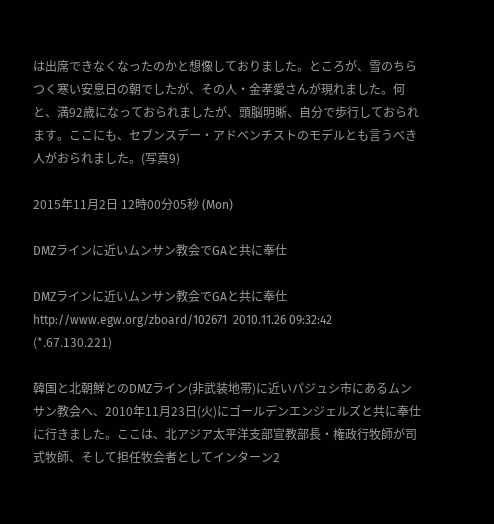は出席できなくなったのかと想像しておりました。ところが、雪のちらつく寒い安息日の朝でしたが、その人・金孝愛さんが現れました。何と、満92歳になっておられましたが、頭脳明晰、自分で歩行しておられます。ここにも、セブンスデー・アドベンチストのモデルとも言うべき人がおられました。(写真9)

2015年11月2日 12時00分05秒 (Mon)

DMZラインに近いムンサン教会でGAと共に奉仕

DMZラインに近いムンサン教会でGAと共に奉仕http://www.egw.org/zboard/102671  2010.11.26 09:32:42 (*.67.130.221)

韓国と北朝鮮とのDMZライン(非武装地帯)に近いパジュシ市にあるムンサン教会へ、2010年11月23日(火)にゴールデンエンジェルズと共に奉仕に行きました。ここは、北アジア太平洋支部宣教部長・権政行牧師が司式牧師、そして担任牧会者としてインターン2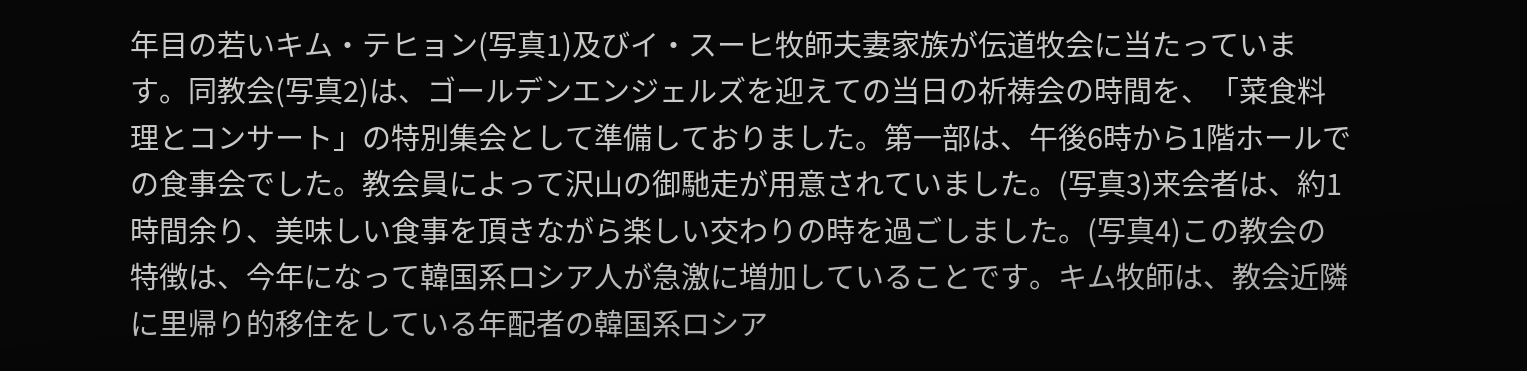年目の若いキム・テヒョン(写真1)及びイ・スーヒ牧師夫妻家族が伝道牧会に当たっています。同教会(写真2)は、ゴールデンエンジェルズを迎えての当日の祈祷会の時間を、「菜食料理とコンサート」の特別集会として準備しておりました。第一部は、午後6時から1階ホールでの食事会でした。教会員によって沢山の御馳走が用意されていました。(写真3)来会者は、約1時間余り、美味しい食事を頂きながら楽しい交わりの時を過ごしました。(写真4)この教会の特徴は、今年になって韓国系ロシア人が急激に増加していることです。キム牧師は、教会近隣に里帰り的移住をしている年配者の韓国系ロシア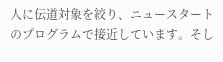人に伝道対象を絞り、ニュースタートのプログラムで接近しています。そし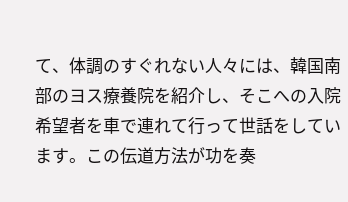て、体調のすぐれない人々には、韓国南部のヨス療養院を紹介し、そこへの入院希望者を車で連れて行って世話をしています。この伝道方法が功を奏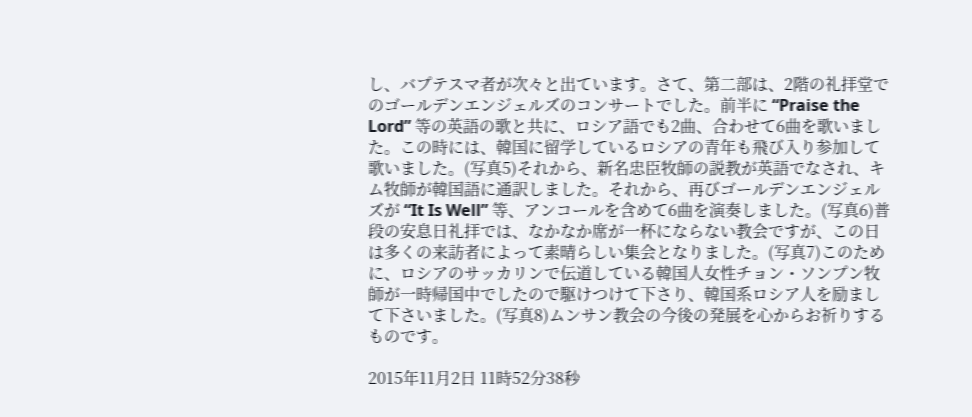し、バプテスマ者が次々と出ています。さて、第二部は、2階の礼拝堂でのゴールデンエンジェルズのコンサートでした。前半に “Praise the Lord” 等の英語の歌と共に、ロシア語でも2曲、合わせて6曲を歌いました。この時には、韓国に留学しているロシアの青年も飛び入り参加して歌いました。(写真5)それから、新名忠臣牧師の説教が英語でなされ、キム牧師が韓国語に通訳しました。それから、再びゴールデンエンジェルズが “It Is Well” 等、アンコールを含めて6曲を演奏しました。(写真6)普段の安息日礼拝では、なかなか席が一杯にならない教会ですが、この日は多くの来訪者によって素晴らしい集会となりました。(写真7)このために、ロシアのサッカリンで伝道している韓国人女性チョン・ソンプン牧師が一時帰国中でしたので駆けつけて下さり、韓国系ロシア人を励まして下さいました。(写真8)ムンサン教会の今後の発展を心からお祈りするものです。

2015年11月2日 11時52分38秒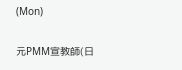(Mon)

元PMM宣教師(日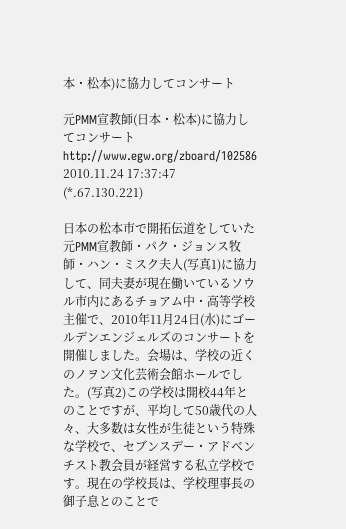本・松本)に協力してコンサート

元PMM宣教師(日本・松本)に協力してコンサートhttp://www.egw.org/zboard/102586  2010.11.24 17:37:47 (*.67.130.221)

日本の松本市で開拓伝道をしていた元PMM宣教師・パク・ジョンス牧師・ハン・ミスク夫人(写真1)に協力して、同夫妻が現在働いているソウル市内にあるチョアム中・高等学校主催で、2010年11月24日(水)にゴールデンエンジェルズのコンサートを開催しました。会場は、学校の近くのノヲン文化芸術会館ホールでした。(写真2)この学校は開校44年とのことですが、平均して50歳代の人々、大多数は女性が生徒という特殊な学校で、セブンスデー・アドベンチスト教会員が経営する私立学校です。現在の学校長は、学校理事長の御子息とのことで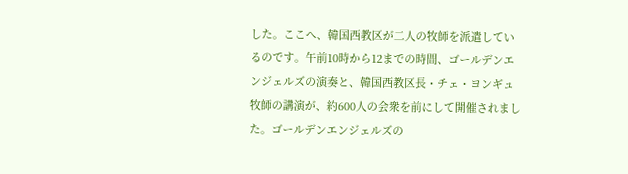した。ここへ、韓国西教区が二人の牧師を派遣しているのです。午前10時から12までの時間、ゴールデンエンジェルズの演奏と、韓国西教区長・チェ・ヨンギュ牧師の講演が、約600人の会衆を前にして開催されました。ゴールデンエンジェルズの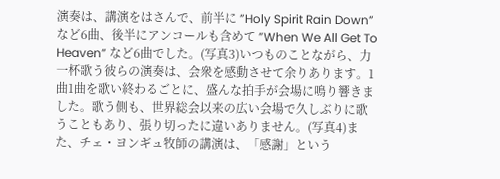演奏は、講演をはさんで、前半に ”Holy Spirit Rain Down” など6曲、後半にアンコールも含めて ”When We All Get To Heaven” など6曲でした。(写真3)いつものことながら、力一杯歌う彼らの演奏は、会衆を感動させて余りあります。1曲1曲を歌い終わるごとに、盛んな拍手が会場に鳴り響きました。歌う側も、世界総会以来の広い会場で久しぶりに歌うこともあり、張り切ったに違いありません。(写真4)また、チェ・ヨンギュ牧師の講演は、「感謝」という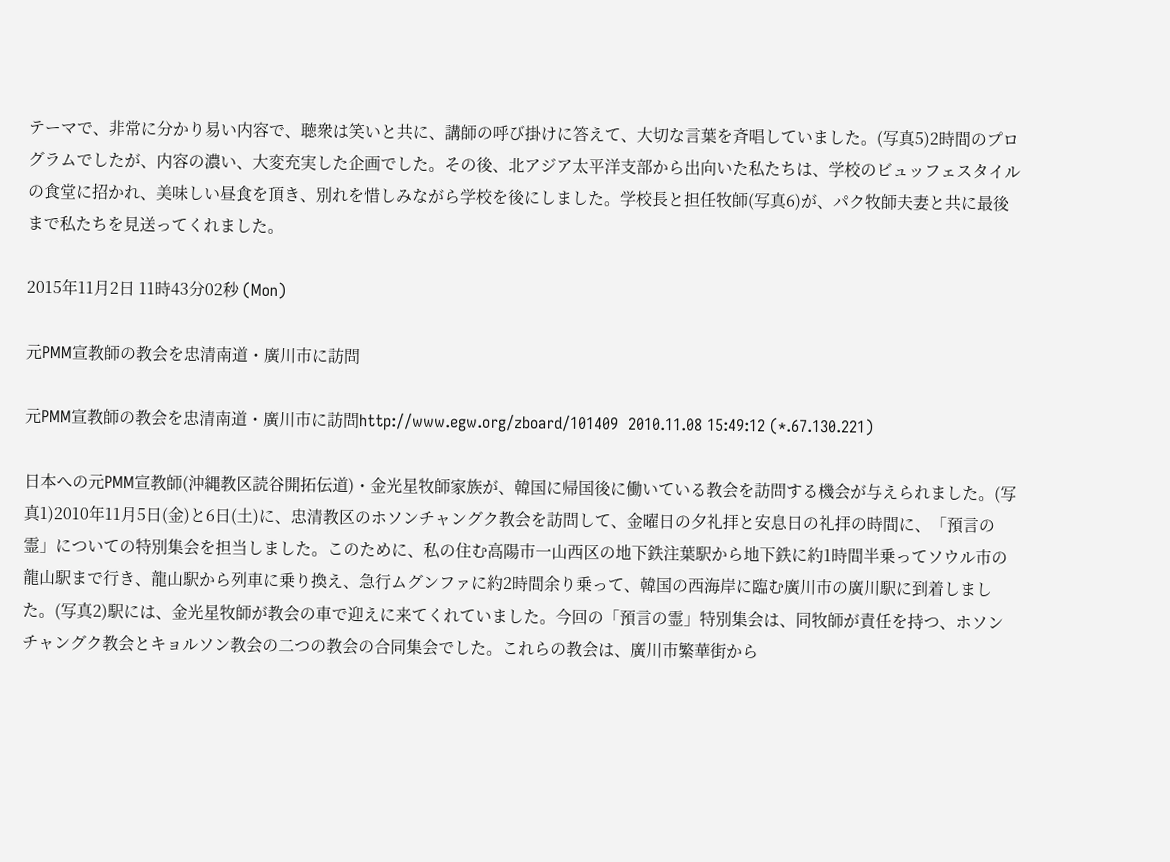テーマで、非常に分かり易い内容で、聴衆は笑いと共に、講師の呼び掛けに答えて、大切な言葉を斉唱していました。(写真5)2時間のプログラムでしたが、内容の濃い、大変充実した企画でした。その後、北アジア太平洋支部から出向いた私たちは、学校のビュッフェスタイルの食堂に招かれ、美味しい昼食を頂き、別れを惜しみながら学校を後にしました。学校長と担任牧師(写真6)が、パク牧師夫妻と共に最後まで私たちを見送ってくれました。

2015年11月2日 11時43分02秒 (Mon)

元PMM宣教師の教会を忠清南道・廣川市に訪問

元PMM宣教師の教会を忠清南道・廣川市に訪問http://www.egw.org/zboard/101409  2010.11.08 15:49:12 (*.67.130.221)

日本への元PMM宣教師(沖縄教区読谷開拓伝道)・金光星牧師家族が、韓国に帰国後に働いている教会を訪問する機会が与えられました。(写真1)2010年11月5日(金)と6日(土)に、忠清教区のホソンチャングク教会を訪問して、金曜日の夕礼拝と安息日の礼拝の時間に、「預言の霊」についての特別集会を担当しました。このために、私の住む高陽市一山西区の地下鉄注葉駅から地下鉄に約1時間半乗ってソウル市の龍山駅まで行き、龍山駅から列車に乗り換え、急行ムグンファに約2時間余り乗って、韓国の西海岸に臨む廣川市の廣川駅に到着しました。(写真2)駅には、金光星牧師が教会の車で迎えに来てくれていました。今回の「預言の霊」特別集会は、同牧師が責任を持つ、ホソンチャングク教会とキョルソン教会の二つの教会の合同集会でした。これらの教会は、廣川市繁華街から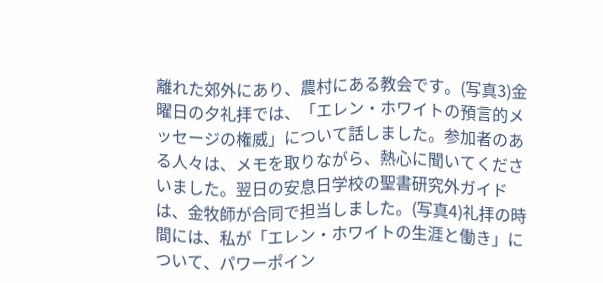離れた郊外にあり、農村にある教会です。(写真3)金曜日の夕礼拝では、「エレン・ホワイトの預言的メッセージの権威」について話しました。参加者のある人々は、メモを取りながら、熱心に聞いてくださいました。翌日の安息日学校の聖書研究外ガイドは、金牧師が合同で担当しました。(写真4)礼拝の時間には、私が「エレン・ホワイトの生涯と働き」について、パワーポイン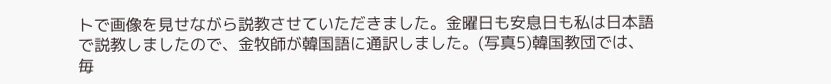トで画像を見せながら説教させていただきました。金曜日も安息日も私は日本語で説教しましたので、金牧師が韓国語に通訳しました。(写真5)韓国教団では、毎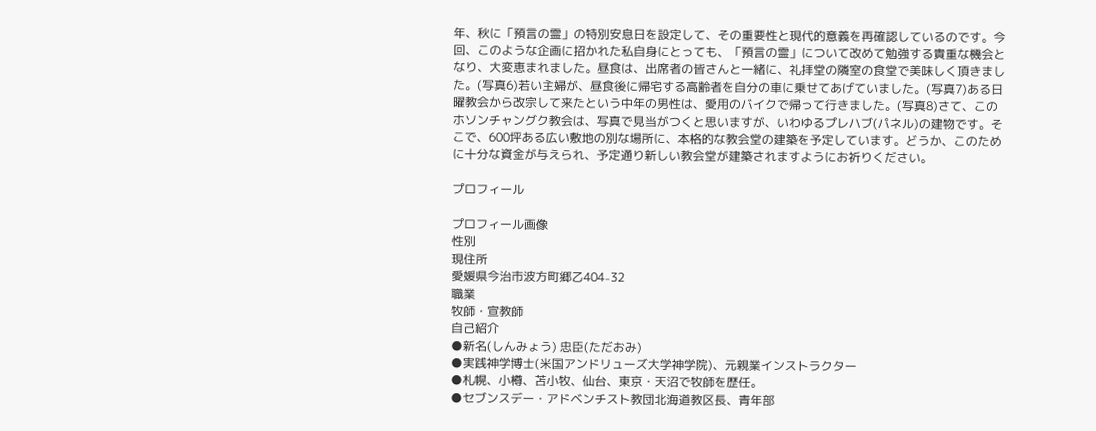年、秋に「預言の霊」の特別安息日を設定して、その重要性と現代的意義を再確認しているのです。今回、このような企画に招かれた私自身にとっても、「預言の霊」について改めて勉強する貴重な機会となり、大変恵まれました。昼食は、出席者の皆さんと一緒に、礼拝堂の隣室の食堂で美味しく頂きました。(写真6)若い主婦が、昼食後に帰宅する高齢者を自分の車に乗せてあげていました。(写真7)ある日曜教会から改宗して来たという中年の男性は、愛用のバイクで帰って行きました。(写真8)さて、このホソンチャングク教会は、写真で見当がつくと思いますが、いわゆるプレハブ(パネル)の建物です。そこで、600坪ある広い敷地の別な場所に、本格的な教会堂の建築を予定しています。どうか、このために十分な資金が与えられ、予定通り新しい教会堂が建築されますようにお祈りください。

プロフィール

プロフィール画像
性別
現住所
愛媛県今治市波方町郷乙404₋32
職業
牧師・宣教師
自己紹介
●新名(しんみょう) 忠臣(ただおみ)
●実践神学博士(米国アンドリューズ大学神学院)、元親業インストラクター
●札幌、小樽、苫小牧、仙台、東京・天沼で牧師を歴任。
●セブンスデー・アドベンチスト教団北海道教区長、青年部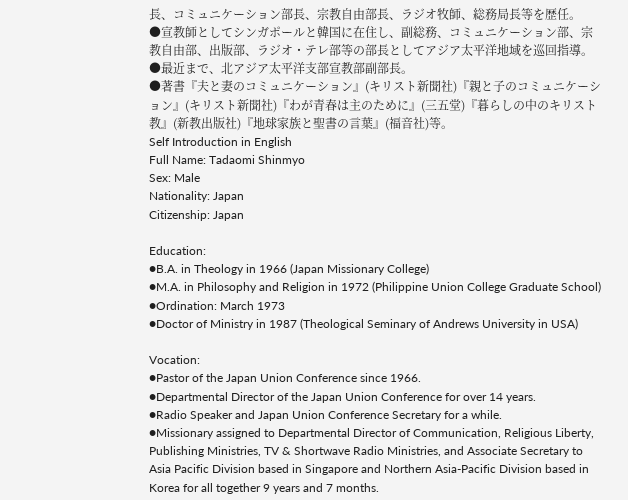長、コミュニケーション部長、宗教自由部長、ラジオ牧師、総務局長等を歴任。
●宣教師としてシンガポールと韓国に在住し、副総務、コミュニケーション部、宗教自由部、出版部、ラジオ・テレ部等の部長としてアジア太平洋地域を巡回指導。
●最近まで、北アジア太平洋支部宣教部副部長。
●著書『夫と妻のコミュニケーション』(キリスト新聞社)『親と子のコミュニケーション』(キリスト新聞社)『わが青春は主のために』(三五堂)『暮らしの中のキリスト教』(新教出版社)『地球家族と聖書の言葉』(福音社)等。
Self Introduction in English
Full Name: Tadaomi Shinmyo
Sex: Male
Nationality: Japan
Citizenship: Japan

Education:
●B.A. in Theology in 1966 (Japan Missionary College)
●M.A. in Philosophy and Religion in 1972 (Philippine Union College Graduate School)
●Ordination: March 1973
●Doctor of Ministry in 1987 (Theological Seminary of Andrews University in USA)

Vocation:
●Pastor of the Japan Union Conference since 1966.
●Departmental Director of the Japan Union Conference for over 14 years.
●Radio Speaker and Japan Union Conference Secretary for a while.
●Missionary assigned to Departmental Director of Communication, Religious Liberty, Publishing Ministries, TV & Shortwave Radio Ministries, and Associate Secretary to Asia Pacific Division based in Singapore and Northern Asia-Pacific Division based in Korea for all together 9 years and 7 months.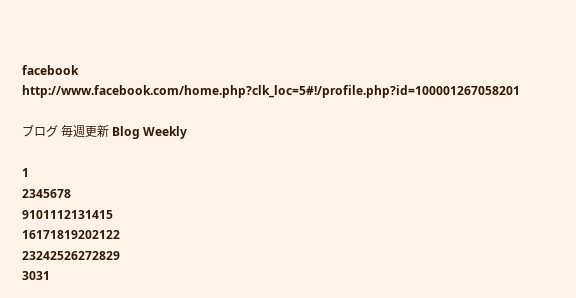facebook
http://www.facebook.com/home.php?clk_loc=5#!/profile.php?id=100001267058201

ブログ 毎週更新 Blog Weekly

1
2345678
9101112131415
16171819202122
23242526272829
3031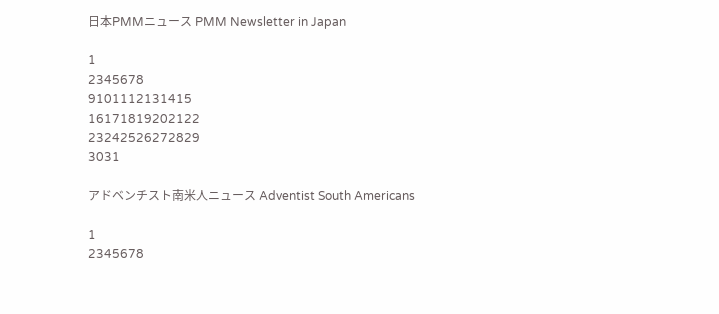日本PMMニュース PMM Newsletter in Japan

1
2345678
9101112131415
16171819202122
23242526272829
3031

アドベンチスト南米人ニュース Adventist South Americans

1
2345678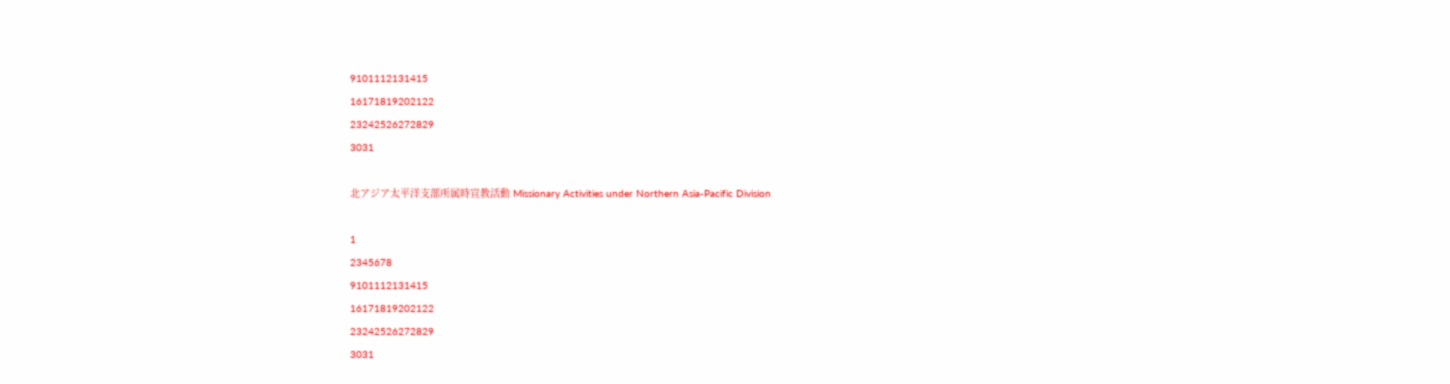9101112131415
16171819202122
23242526272829
3031

北アジア太平洋支部所属時宣教活動 Missionary Activities under Northern Asia-Pacific Division

1
2345678
9101112131415
16171819202122
23242526272829
3031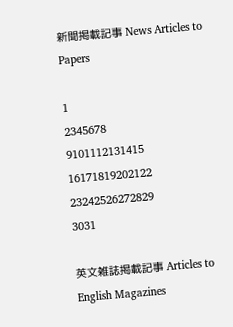新聞掲載記事 News Articles to Papers

1
2345678
9101112131415
16171819202122
23242526272829
3031

英文雑誌掲載記事 Articles to English Magazines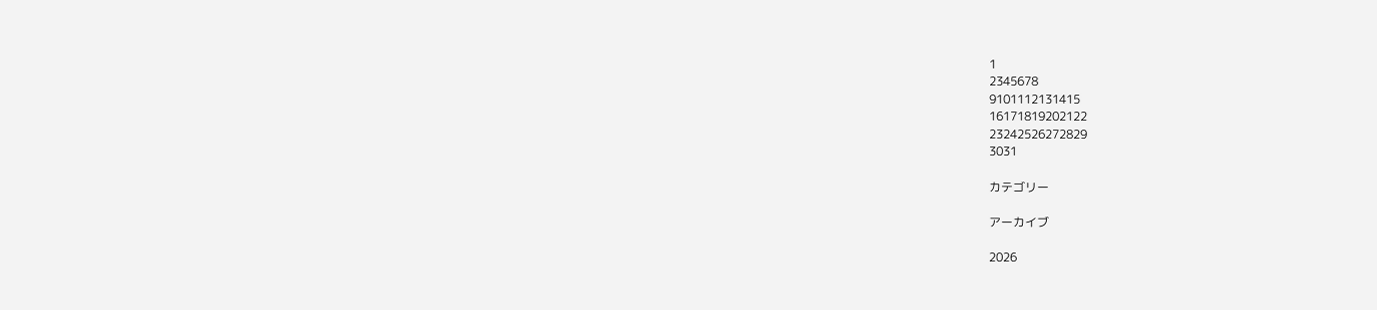1
2345678
9101112131415
16171819202122
23242526272829
3031

カテゴリー

アーカイブ

2026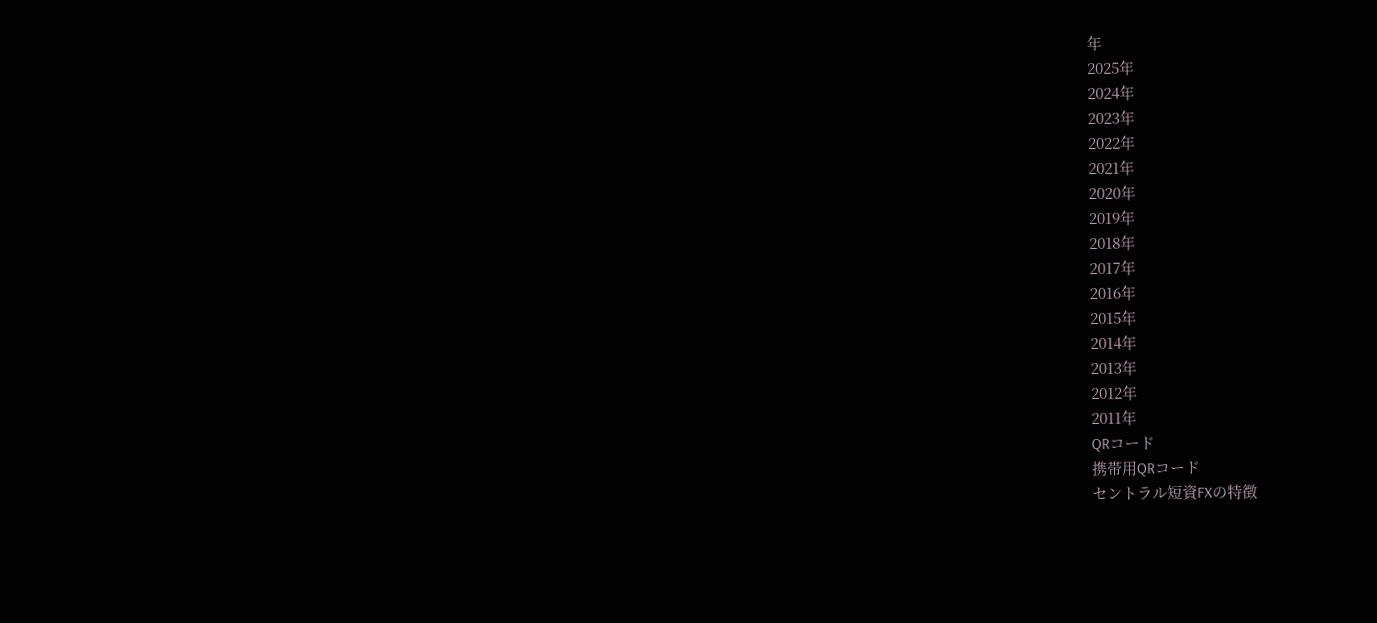年
2025年
2024年
2023年
2022年
2021年
2020年
2019年
2018年
2017年
2016年
2015年
2014年
2013年
2012年
2011年
QRコード
携帯用QRコード
セントラル短資FXの特徴